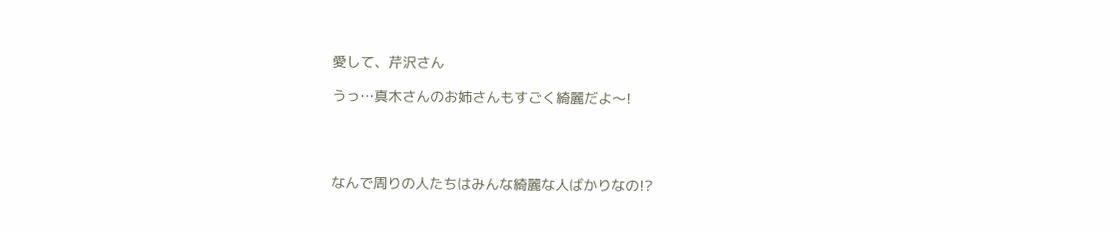愛して、芹沢さん

うっ…真木さんのお姉さんもすごく綺麗だよ〜!




なんで周りの人たちはみんな綺麗な人ばかりなの!?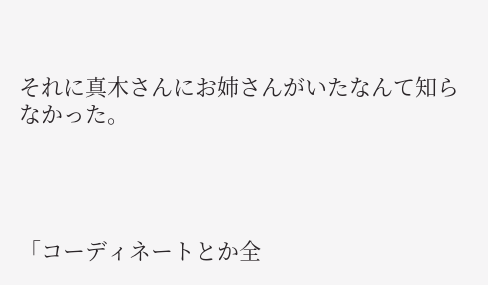それに真木さんにお姉さんがいたなんて知らなかった。




「コーディネートとか全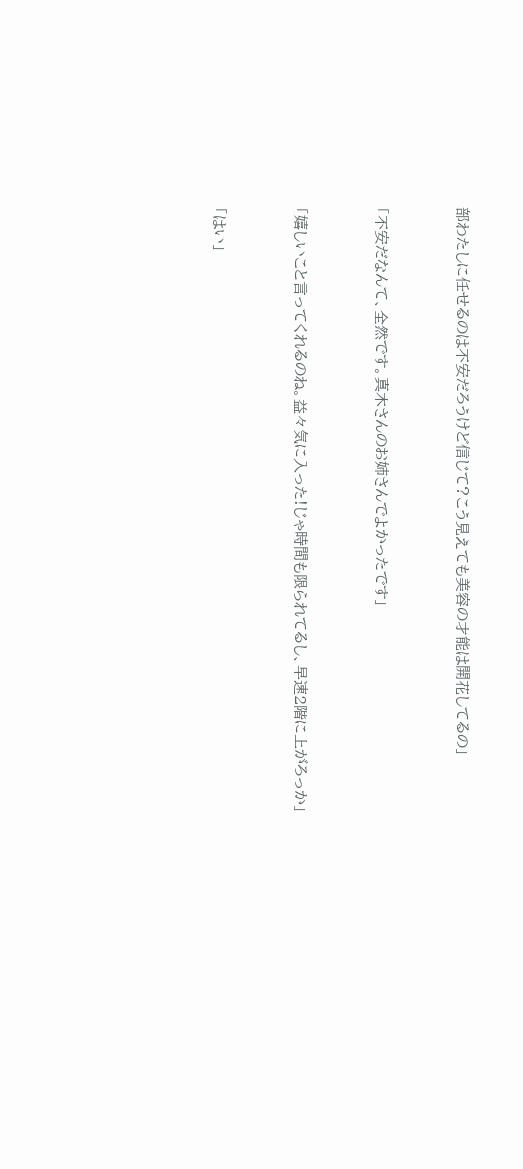部わたしに任せるのは不安だろうけど信じて?こう見えても美容の才能は開花してるの」


「不安だなんて、全然です。真木さんのお姉さんでよかったです」


「嬉しいこと言ってくれるのね。益々気に入った!じゃ時間も限られてるし、早速2階に上がろっか」


「はい」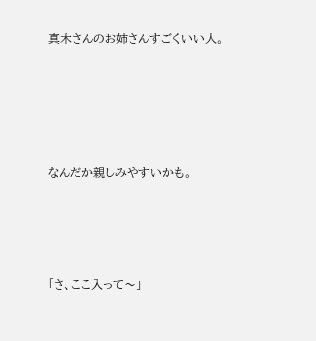真木さんのお姉さんすごくいい人。





なんだか親しみやすいかも。




「さ、ここ入って〜」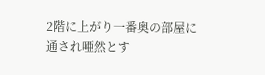2階に上がり一番奥の部屋に通され唖然とす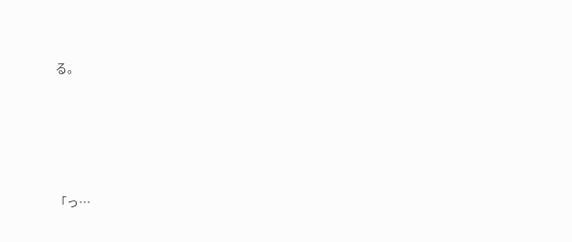る。





「っ…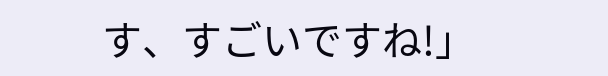す、すごいですね!」